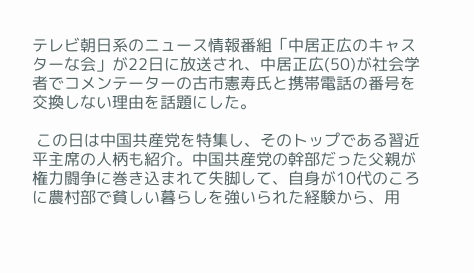テレビ朝日系のニュース情報番組「中居正広のキャスターな会」が22日に放送され、中居正広(50)が社会学者でコメンテーターの古市憲寿氏と携帯電話の番号を交換しない理由を話題にした。

 この日は中国共産党を特集し、そのトップである習近平主席の人柄も紹介。中国共産党の幹部だった父親が権力闘争に巻き込まれて失脚して、自身が10代のころに農村部で貧しい暮らしを強いられた経験から、用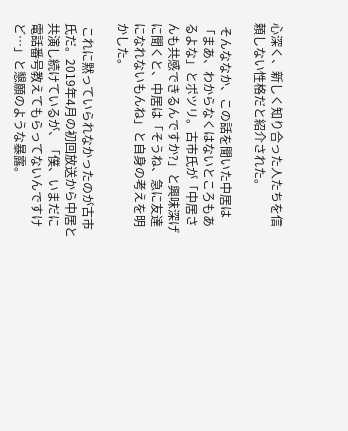心深く、新しく知り合った人たちを信頼しない性格だと紹介された。

 そんななか、この話を聞いた中居は「まあ、わからなくはないところもあるよな」とポツリ。古市氏が「中居さんも共感できるんですか?」と興味深げに聞くと、中居は「そうね、急に友達になれないもんね」と自身の考えを明かした。

 これに黙っていられなかったのが古市氏だ。2019年4月の初回放送から中居と共演し続けているが、「僕、いまだに電話番号教えてもらってないんですけど…」と懇願のような暴露。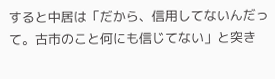すると中居は「だから、信用してないんだって。古市のこと何にも信じてない」と突き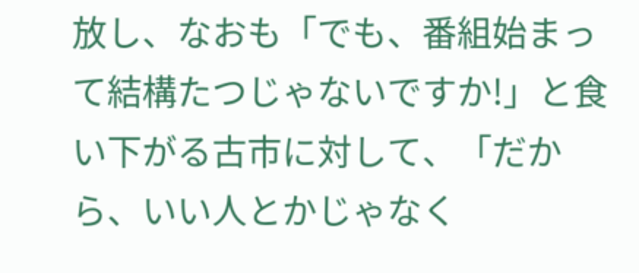放し、なおも「でも、番組始まって結構たつじゃないですか!」と食い下がる古市に対して、「だから、いい人とかじゃなく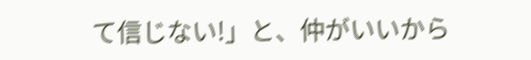て信じない!」と、仲がいいから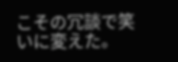こその冗談で笑いに変えた。